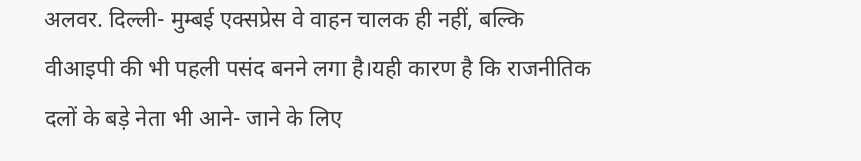अलवर. दिल्ली- मुम्बई एक्सप्रेस वे वाहन चालक ही नहीं, बल्कि वीआइपी की भी पहली पसंद बनने लगा है।यही कारण है कि राजनीतिक दलों के बड़े नेता भी आने- जाने के लिए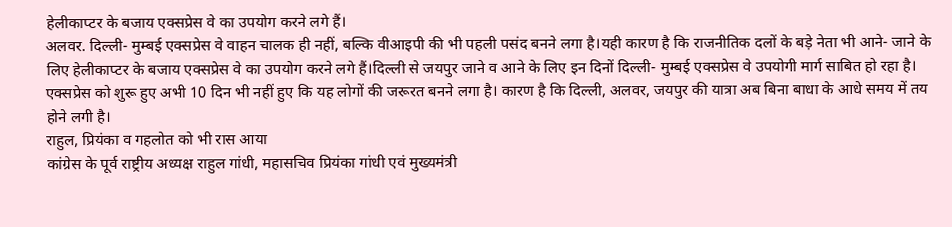हेलीकाप्टर के बजाय एक्सप्रेस वे का उपयोग करने लगे हैं।
अलवर. दिल्ली- मुम्बई एक्सप्रेस वे वाहन चालक ही नहीं, बल्कि वीआइपी की भी पहली पसंद बनने लगा है।यही कारण है कि राजनीतिक दलों के बड़े नेता भी आने- जाने के लिए हेलीकाप्टर के बजाय एक्सप्रेस वे का उपयोग करने लगे हैं।दिल्ली से जयपुर जाने व आने के लिए इन दिनों दिल्ली- मुम्बई एक्सप्रेस वे उपयोगी मार्ग साबित हो रहा है। एक्सप्रेस को शुरू हुए अभी 10 दिन भी नहीं हुए कि यह लोगों की जरूरत बनने लगा है। कारण है कि दिल्ली, अलवर, जयपुर की यात्रा अब बिना बाधा के आधे समय में तय होने लगी है।
राहुल, प्रियंका व गहलोत को भी रास आया
कांग्रेस के पूर्व राष्ट्रीय अध्यक्ष राहुल गांधी, महासचिव प्रियंका गांधी एवं मुख्यमंत्री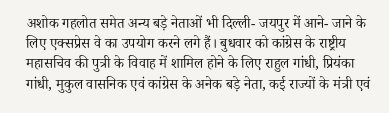अशोक गहलोत समेत अन्य बड़े नेताओं भी दिल्ली- जयपुर में आने- जाने के लिए एक्सप्रेस वे का उपयोग करने लगे हैं। बुधवार को कांग्रेस के राष्ट्रीय महासचिव की पुत्री के विवाह में शामिल होने के लिए राहुल गांधी, प्रियंका गांधी, मुकुल वासनिक एवं कांग्रेस के अनेक बड़े नेता, कई राज्यों के मंत्री एवं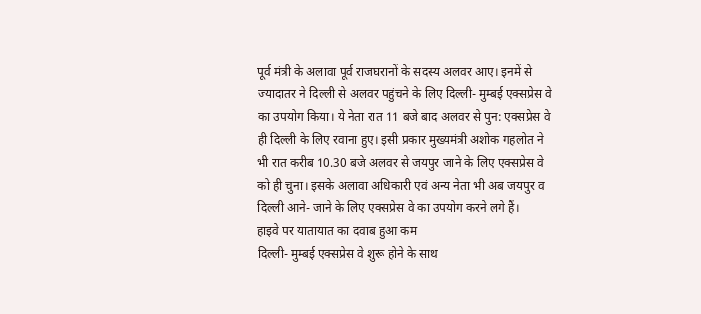पूर्व मंत्री के अलावा पूर्व राजघरानों के सदस्य अलवर आए। इनमें से ज्यादातर ने दिल्ली से अलवर पहुंचने के लिए दिल्ली- मुम्बई एक्सप्रेस वे का उपयोग किया। ये नेता रात 11 बजे बाद अलवर से पुन: एक्सप्रेस वे ही दिल्ली के लिए रवाना हुए। इसी प्रकार मुख्यमंत्री अशोक गहलोत ने भी रात करीब 10.30 बजे अलवर से जयपुर जाने के लिए एक्सप्रेस वे को ही चुना। इसके अलावा अधिकारी एवं अन्य नेता भी अब जयपुर व दिल्ली आने- जाने के लिए एक्सप्रेस वे का उपयोग करने लगे हैं।
हाइवे पर यातायात का दवाब हुआ कम
दिल्ली- मुम्बई एक्सप्रेस वे शुरू होने के साथ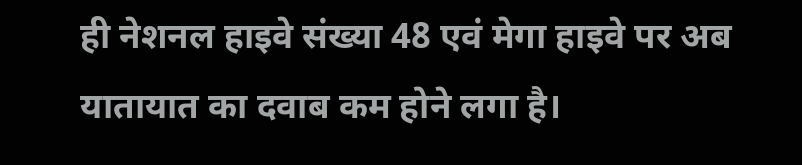ही नेशनल हाइवे संख्या 48 एवं मेगा हाइवे पर अब यातायात का दवाब कम होने लगा है।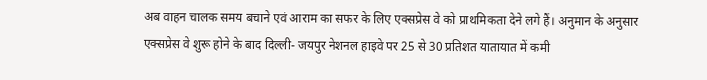अब वाहन चालक समय बचाने एवं आराम का सफर के लिए एक्सप्रेस वे को प्राथमिकता देने लगे हैं। अनुमान के अनुसार एक्सप्रेस वे शुरू होने के बाद दिल्ली- जयपुर नेशनल हाइवे पर 25 से 30 प्रतिशत यातायात में कमी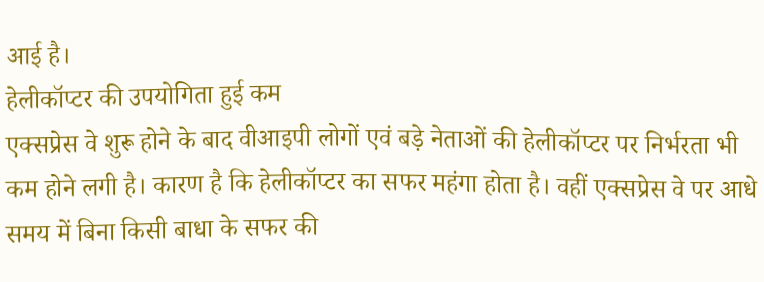आई है।
हेलीकॉप्टर की उपयोगिता हुई कम
एक्सप्रेस वे शुरू होने के बाद वीआइपी लोगों एवं बड़े नेताओं की हेलीकॉप्टर पर निर्भरता भी कम होने लगी है। कारण है कि हेलीकॉप्टर का सफर महंगा होता है। वहीं एक्सप्रेस वे पर आधे समय में बिना किसी बाधा के सफर की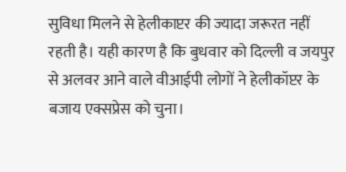सुविधा मिलने से हेलीकाप्टर की ज्यादा जरूरत नहीं रहती है। यही कारण है कि बुधवार को दिल्ली व जयपुर से अलवर आने वाले वीआईपी लोगों ने हेलीकॉप्टर के बजाय एक्सप्रेस को चुना।